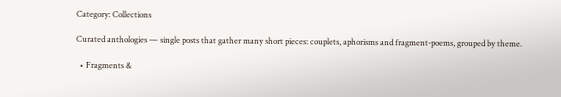Category: Collections

Curated anthologies — single posts that gather many short pieces: couplets, aphorisms and fragment-poems, grouped by theme.

  • Fragments &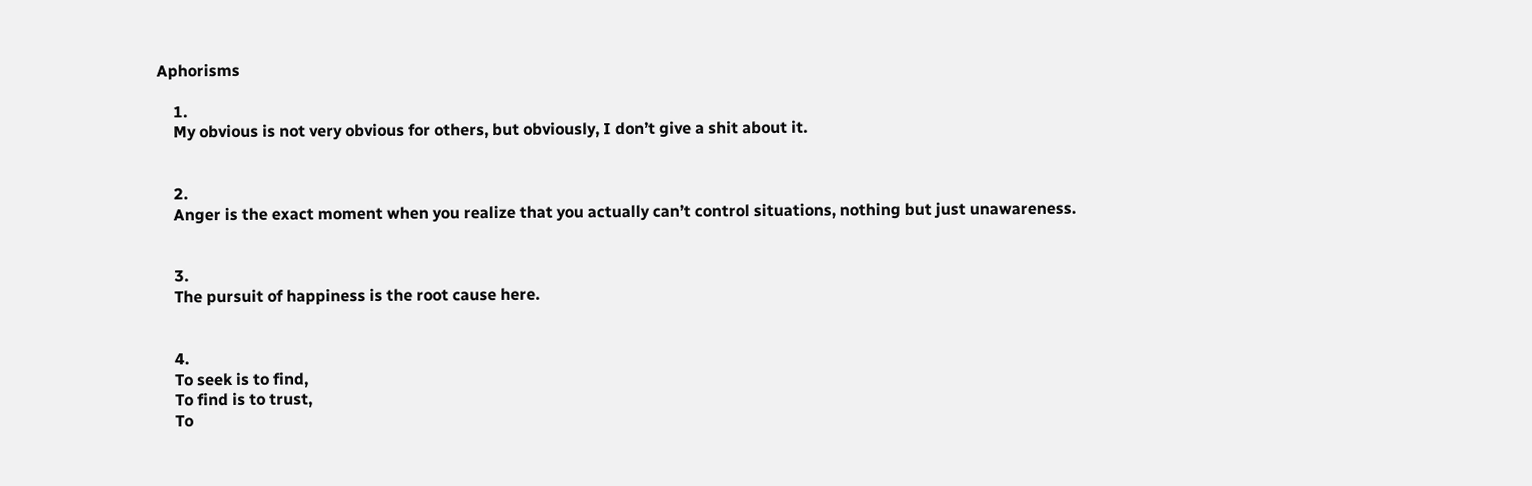Aphorisms

    1.
    My obvious is not very obvious for others, but obviously, I don’t give a shit about it.


    2.
    Anger is the exact moment when you realize that you actually can’t control situations, nothing but just unawareness.


    3.
    The pursuit of happiness is the root cause here.


    4.
    To seek is to find,
    To find is to trust,
    To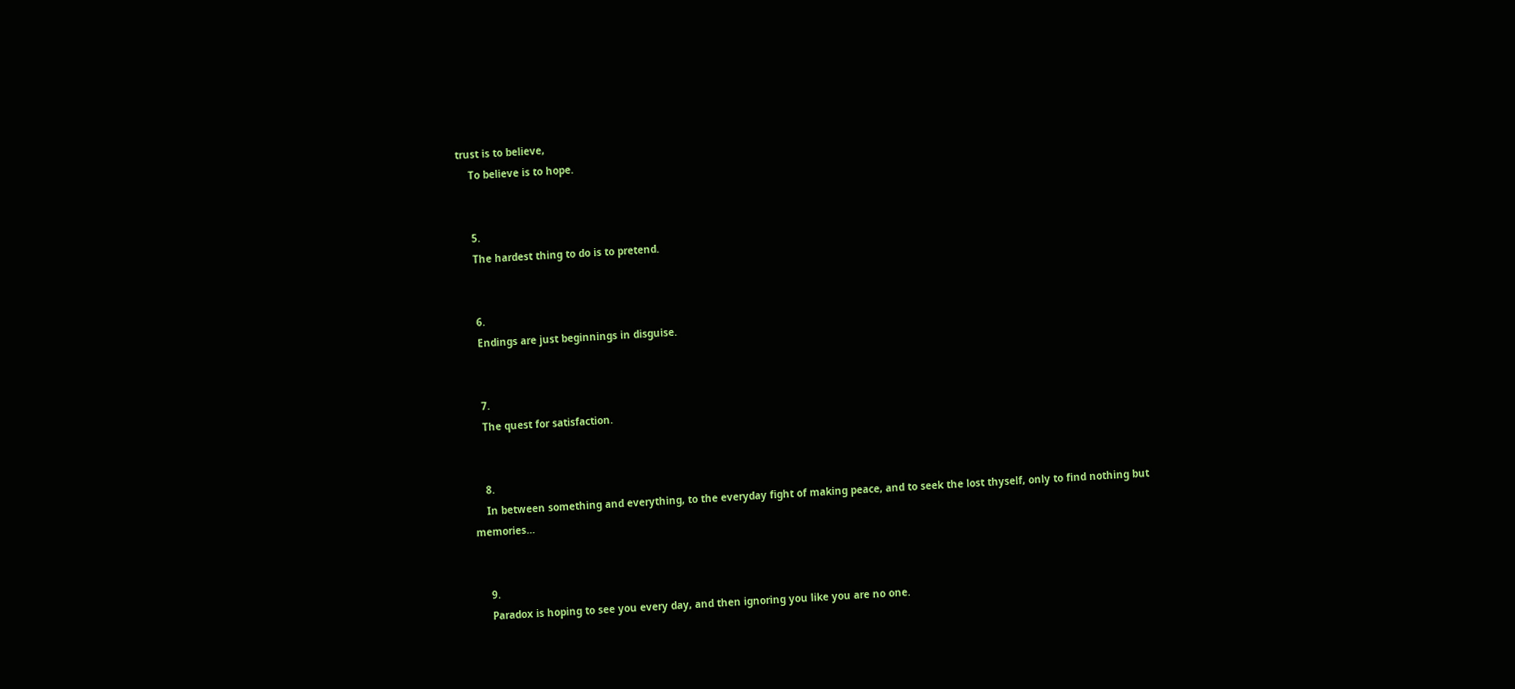trust is to believe,
    To believe is to hope.


    5.
    The hardest thing to do is to pretend.


    6.
    Endings are just beginnings in disguise.


    7.
    The quest for satisfaction.


    8.
    In between something and everything, to the everyday fight of making peace, and to seek the lost thyself, only to find nothing but memories…


    9.
    Paradox is hoping to see you every day, and then ignoring you like you are no one.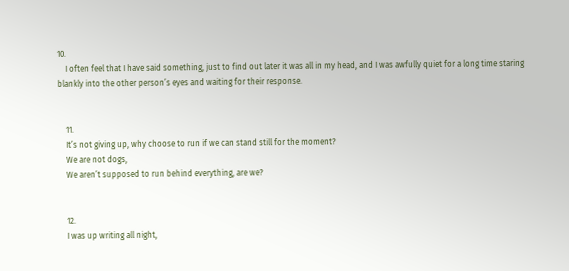10.
    I often feel that I have said something, just to find out later it was all in my head, and I was awfully quiet for a long time staring blankly into the other person’s eyes and waiting for their response.


    11.
    It’s not giving up, why choose to run if we can stand still for the moment?
    We are not dogs,
    We aren’t supposed to run behind everything, are we?


    12.
    I was up writing all night,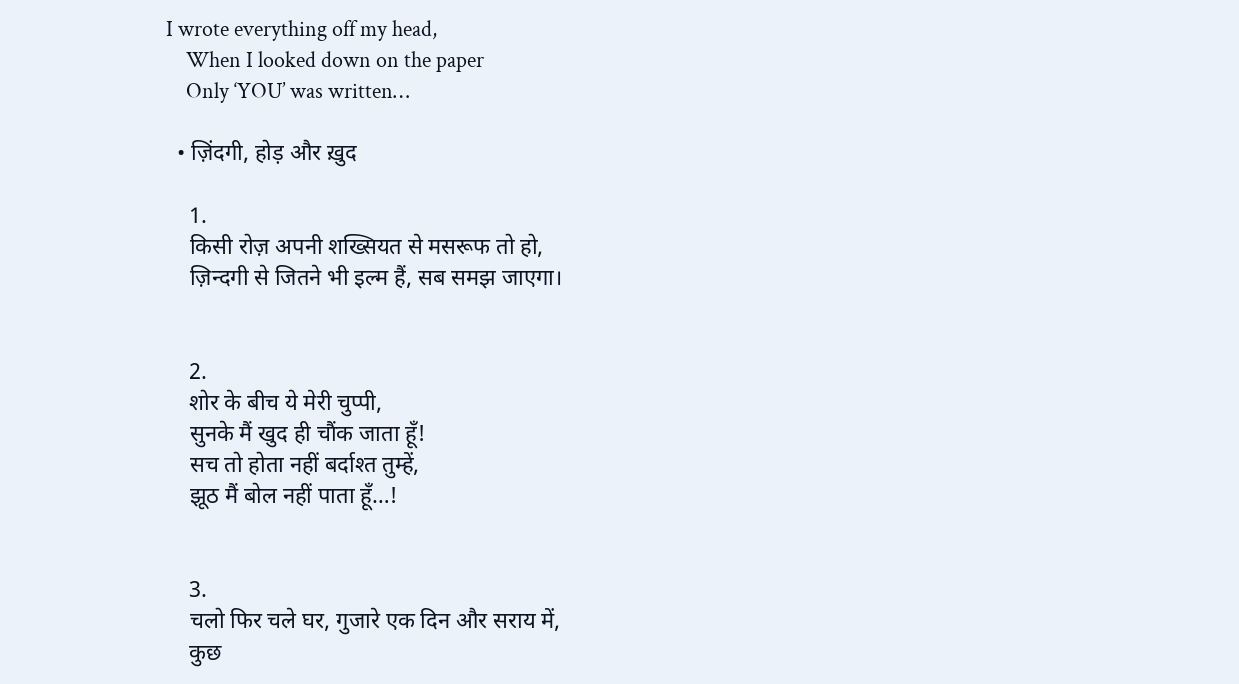I wrote everything off my head,
    When I looked down on the paper
    Only ‘YOU’ was written…

  • ज़िंदगी, होड़ और ख़ुद

    1.
    किसी रोज़ अपनी शख्सियत से मसरूफ तो हो,
    ज़िन्दगी से जितने भी इल्म हैं, सब समझ जाएगा।


    2.
    शोर के बीच ये मेरी चुप्पी,
    सुनके मैं खुद ही चौंक जाता हूँ!
    सच तो होता नहीं बर्दाश्त तुम्हें,
    झूठ मैं बोल नहीं पाता हूँ…!


    3.
    चलो फिर चले घर, गुजारे एक दिन और सराय में,
    कुछ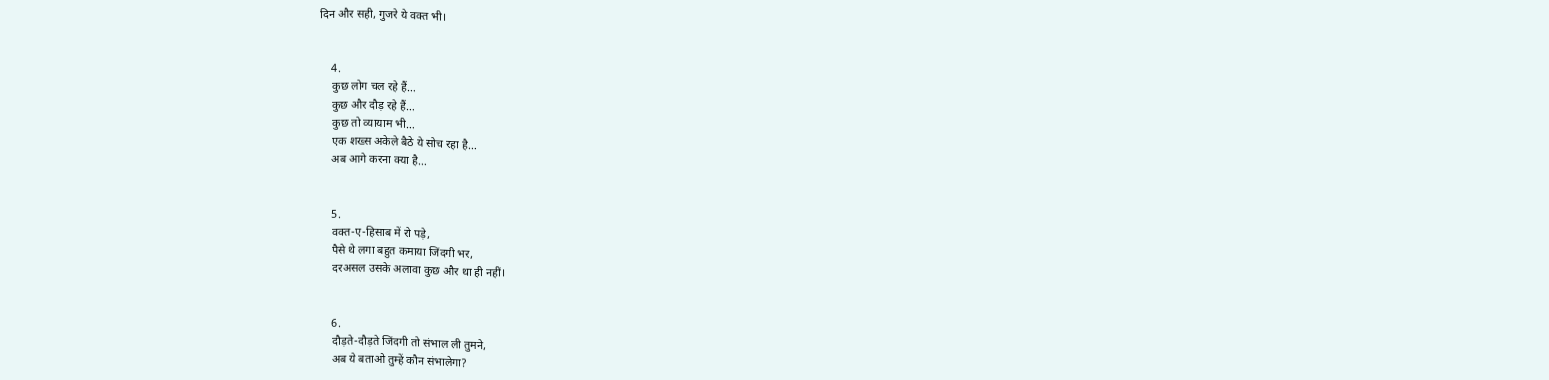दिन और सही, गुजरे ये वक्त भी।


    4.
    कुछ लोग चल रहे हैं…
    कुछ और दौड़ रहे हैं…
    कुछ तो व्यायाम भी…
    एक शख्स अकेले बैठे ये सोच रहा है…
    अब आगे करना क्या है…


    5.
    वक्त-ए-हिसाब में रो पड़े,
    पैसे थे लगा बहुत कमाया जिंदगी भर,
    दरअसल उसके अलावा कुछ और था ही नहीं।


    6.
    दौड़ते-दौड़ते जिंदगी तो संभाल ली तुमने,
    अब ये बताओ तुम्हें कौन संभालेगा?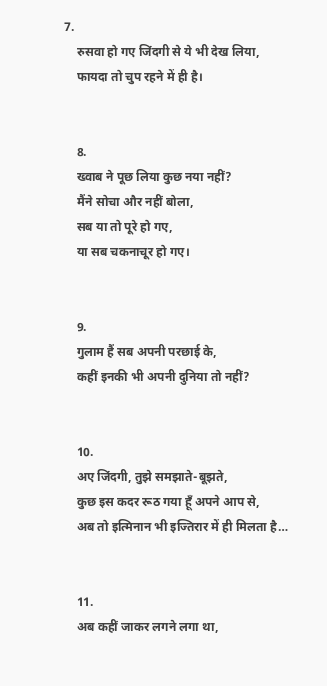7.
    रुसवा हो गए जिंदगी से ये भी देख लिया,
    फायदा तो चुप रहने में ही है।


    8.
    ख्वाब ने पूछ लिया कुछ नया नहीं?
    मैंने सोचा और नहीं बोला,
    सब या तो पूरे हो गए,
    या सब चकनाचूर हो गए।


    9.
    गुलाम हैं सब अपनी परछाई के,
    कहीं इनकी भी अपनी दुनिया तो नहीं?


    10.
    अए जिंदगी, तुझे समझाते-बूझते,
    कुछ इस कदर रूठ गया हूँ अपने आप से,
    अब तो इत्मिनान भी इज्तिरार में ही मिलता है…


    11.
    अब कहीं जाकर लगने लगा था,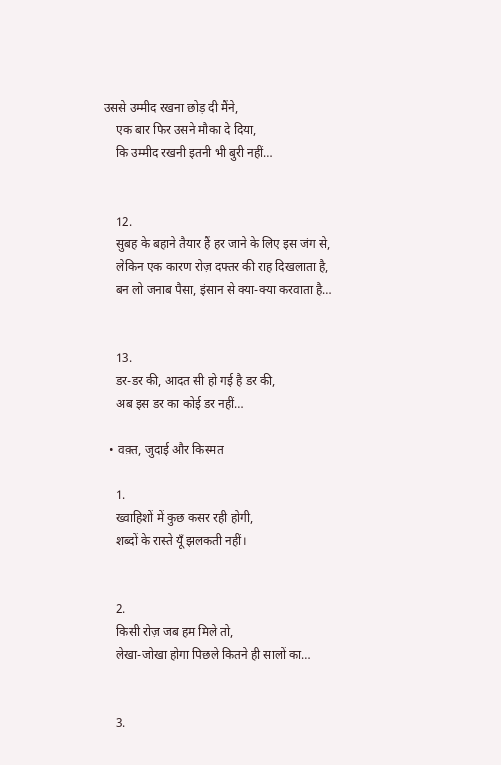उससे उम्मीद रखना छोड़ दी मैंने,
    एक बार फिर उसने मौका दे दिया,
    कि उम्मीद रखनी इतनी भी बुरी नहीं…


    12.
    सुबह के बहाने तैयार हैं हर जाने के लिए इस जंग से,
    लेकिन एक कारण रोज़ दफ्तर की राह दिखलाता है,
    बन लो जनाब पैसा, इंसान से क्या-क्या करवाता है…


    13.
    डर-डर की, आदत सी हो गई है डर की,
    अब इस डर का कोई डर नहीं…

  • वक़्त, जुदाई और किस्मत

    1.
    ख्वाहिशों में कुछ कसर रही होगी,
    शब्दों के रास्ते यूँ झलकती नहीं।


    2.
    किसी रोज़ जब हम मिले तो,
    लेखा-जोखा होगा पिछले कितने ही सालों का…


    3.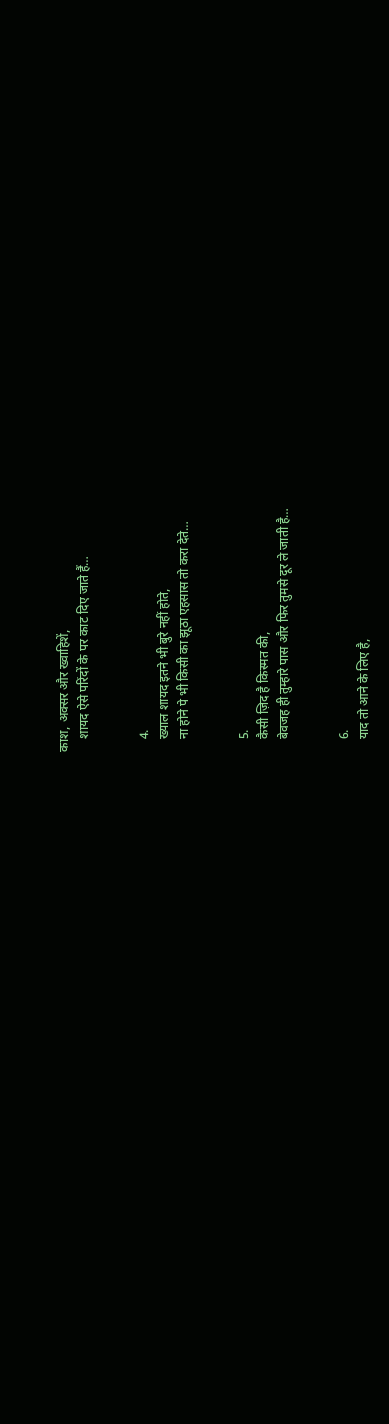काश, अक्सर और ख्वाहिशें,
    शायद ऐसे परिंदों के पर काट दिए जाते हैं…


    4.
    ख्याल शायद इतने भी बुरे नहीं होते,
    ना होने पे भी किसी का झूठा एहसास तो करा देते…


    5.
    कैसी ज़िद है किस्मत की,
    बेवजह ही तुम्हारे पास और फिर तुमसे दूर ले जाती है…


    6.
    याद तो आने के लिए है,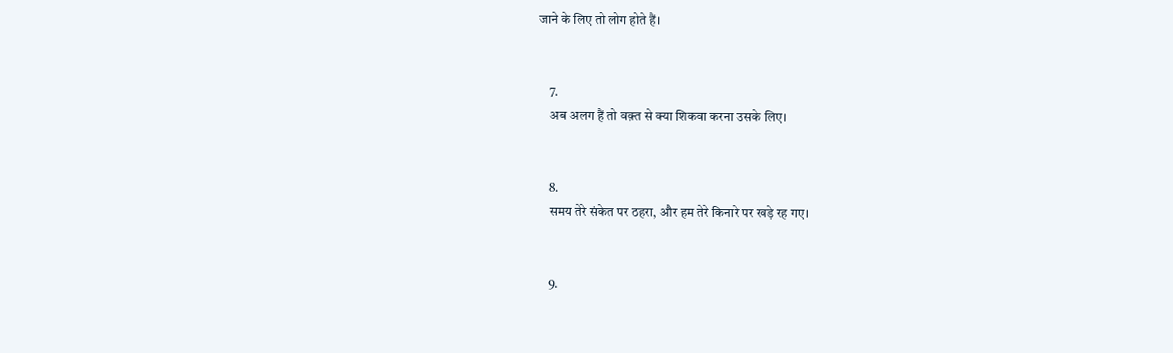जाने के लिए तो लोग होते हैं।


    7.
    अब अलग हैं तो वक़्त से क्या शिकवा करना उसके लिए।


    8.
    समय तेरे संकेत पर ठहरा, और हम तेरे किनारे पर खड़े रह गए।


    9.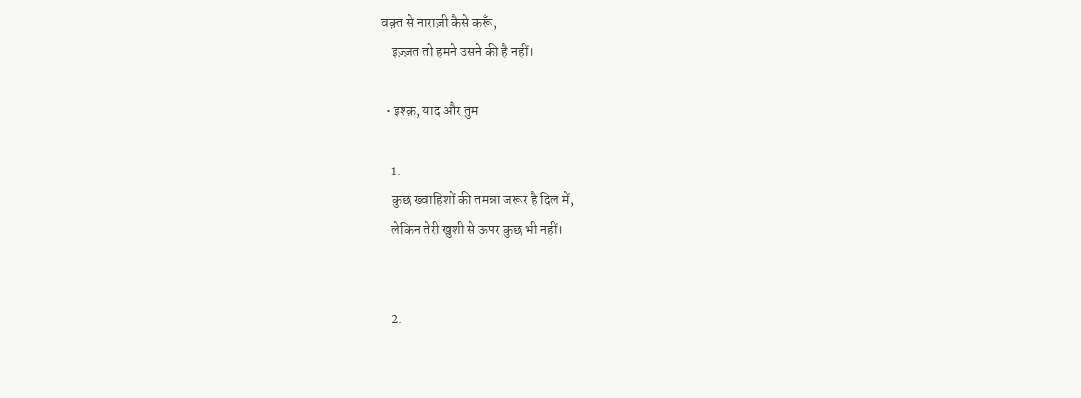वक़्त से नाराज़ी कैसे करूँ,
    इज़्ज़त तो हमने उसने की है नहीं।

  • इश्क़, याद और तुम

    1.
    कुछ ख्वाहिशों की तमन्ना जरूर है दिल में,
    लेकिन तेरी खुशी से ऊपर कुछ भी नहीं।


    2.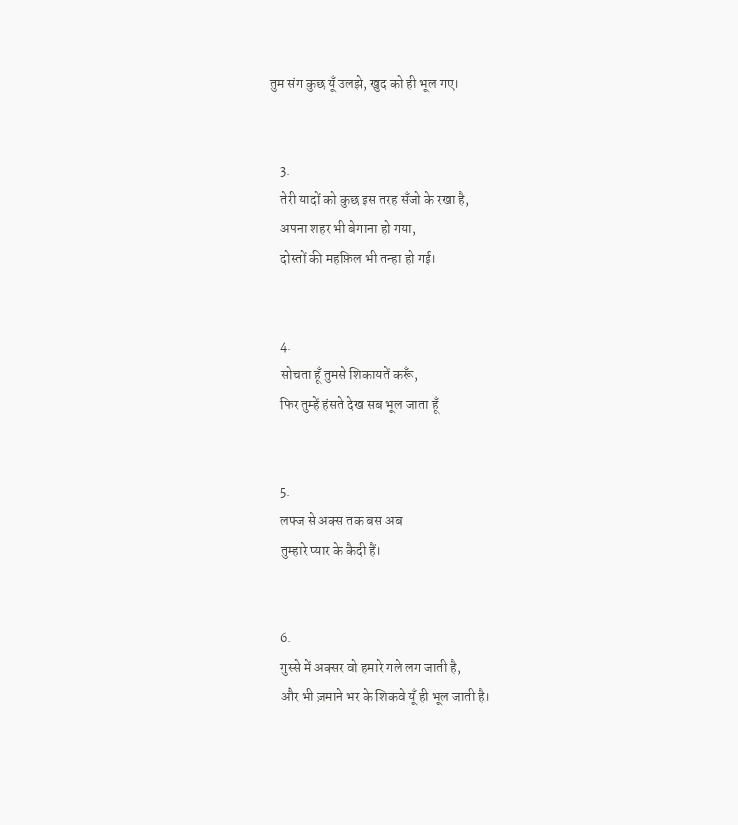तुम संग कुछ यूँ उलझे, खुद को ही भूल गए।


    3.
    तेरी यादों को कुछ इस तरह सँजो के रखा है,
    अपना शहर भी बेगाना हो गया,
    दोस्तों की महफ़िल भी तन्हा हो गई।


    4.
    सोचता हूँ तुमसे शिकायतें करूँ,
    फिर तुम्हें हंसते देख सब भूल जाता हूँ


    5.
    लफ्ज से अक्स तक बस अब
    तुम्हारे प्यार के कैदी हैं।


    6.
    गुस्से में अक्सर वो हमारे गले लग जाती है,
    और भी ज़माने भर के शिकवे यूँ ही भूल जाती है।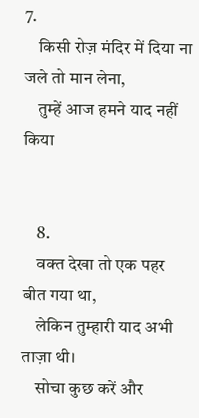7.
    किसी रोज़ मंदिर में दिया ना जले तो मान लेना,
    तुम्हें आज हमने याद नहीं किया


    8.
    वक्त देखा तो एक पहर बीत गया था,
    लेकिन तुम्हारी याद अभी ताज़ा थी।
    सोचा कुछ करें और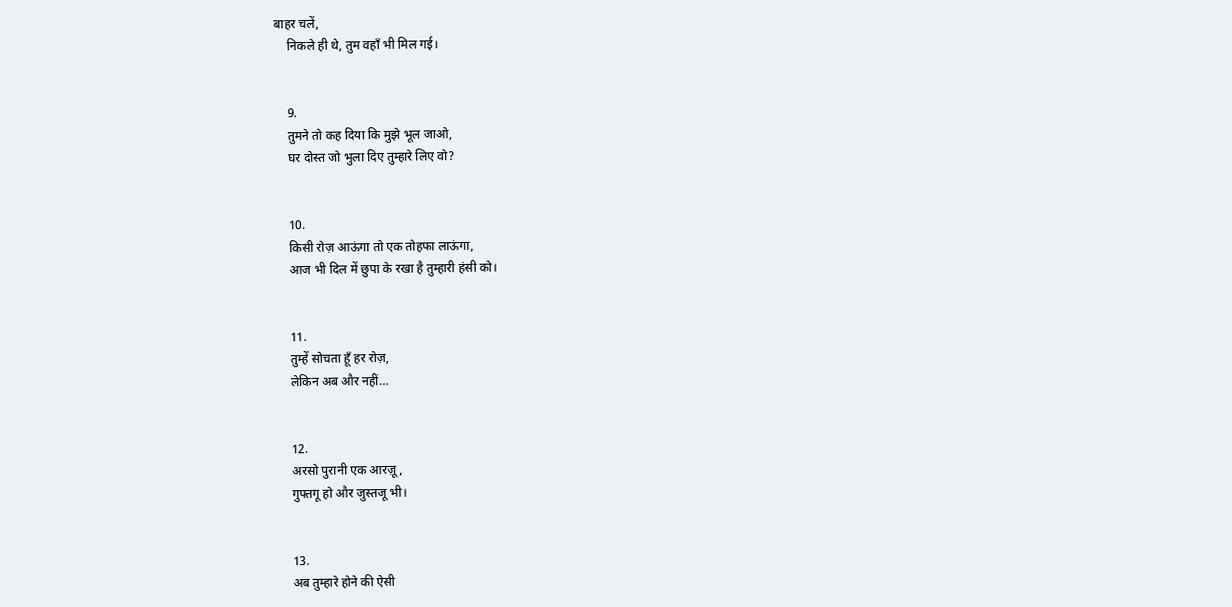बाहर चलें,
    निकले ही थे, तुम वहाँ भी मिल गई।


    9.
    तुमने तो कह दिया कि मुझे भूल जाओ,
    घर दोस्त जो भुला दिए तुम्हारे लिए वो?


    10.
    किसी रोज़ आऊंगा तो एक तोहफा लाऊंगा,
    आज भी दिल में छुपा के रखा है तुम्हारी हंसी को।


    11.
    तुम्हें सोचता हूँ हर रोज़,
    लेकिन अब और नहीं…


    12.
    अरसो पुरानी एक आरज़ू,
    गुफ्तगू हो और जुस्तजू भी।


    13.
    अब तुम्हारे होने की ऐसी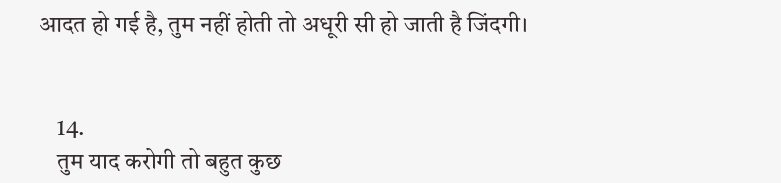आदत हो गई है, तुम नहीं होती तो अधूरी सी हो जाती है जिंदगी।


    14.
    तुम याद करोगी तो बहुत कुछ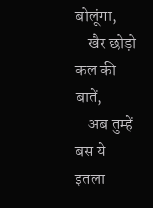बोलूंगा,
    खैर छोड़ो कल की बातें,
    अब तुम्हें बस ये इतला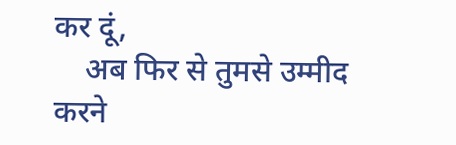कर दूं,
    अब फिर से तुमसे उम्मीद करने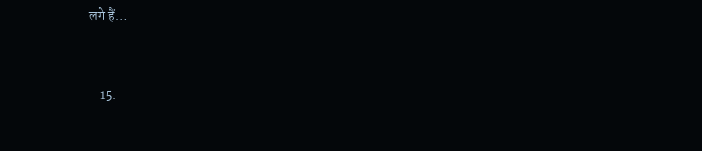लगे हैं…


    15.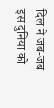दिल ने जब-जब इस दुनिया को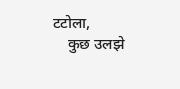टटोला,
    कुछ उलझे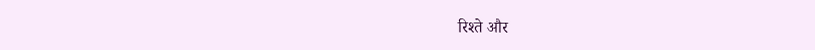रिश्ते और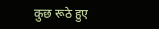कुछ रूठे हुए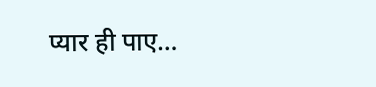प्यार ही पाए…